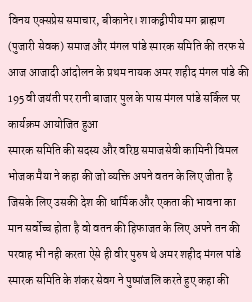विनय एक्सप्रेस समाचार, बीकानेर। शाकद्वीपीय मग ब्राह्मण (पुजारी सेवक) समाज और मंगल पांडे स्मारक समिति की तरफ से आज आजादी आंदोलन के प्रथम नायक अमर शहीद मंगल पांडे की 195 वी जयंती पर रानी बाजार पुल के पास मंगल पांडे सर्किल पर कार्यक्रम आयोजित हुआ
स्मारक समिति की सदस्य और वरिष्ठ समाजसेवी कामिनी विमल भोजक मैया ने कहा की जो व्यक्ति अपने वतन के लिए जीता है जिसके लिए उसकी देश की धार्मिक और एकता की भावना का मान सर्वोच्च होता है वो वतन की हिफाजत के लिए अपने तन की परवाह भी नही करता ऐसे ही वीर पुरुष थे अमर शहीद मंगल पांडे
स्मारक समिति के शंकर सेवग ने पुष्पांजलि करते हुए कहा की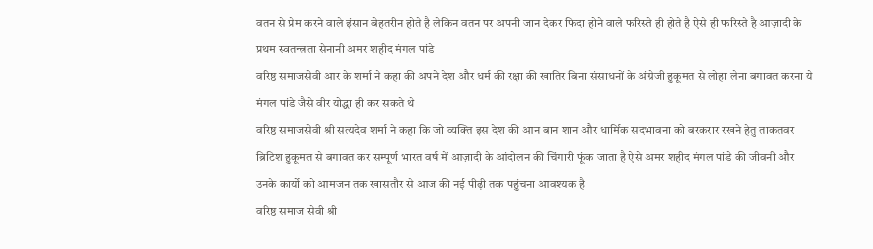वतन से प्रेम करने वाले इंसान बेहतरीन होते है लेकिन वतन पर अपनी जान देकर फिदा होने वाले फरिस्ते ही होते है ऐसे ही फरिस्ते है आज़ादी के प्रथम स्वतन्त्रता सेनानी अमर शहीद मंगल पांडे
वरिष्ठ समाजसेवी आर के शर्मा ने कहा की अपने देश और धर्म की रक्षा की खातिर बिना संसाधनों के अंग्रेजी हुकूमत से लोहा लेना बगावत करना ये मंगल पांडे जैसे वीर योद्धा ही कर सकते थे
वरिष्ठ समाजसेवी श्री सत्यदेव शर्मा ने कहा कि जो व्यक्ति इस देश की आन बान शान और धार्मिक सदभावना को बरकरार रखने हेतु ताकतवर ब्रिटिश हुकूमत से बगावत कर सम्पूर्ण भारत वर्ष में आज़ादी के आंदोलन की चिंगारी फूंक जाता है ऐसे अमर शहीद मंगल पांडे की जीवनी और उनके कार्यो को आमजन तक खासतौर से आज की नई पीढ़ी तक पहुंचना आवश्यक है
वरिष्ठ समाज सेवी श्री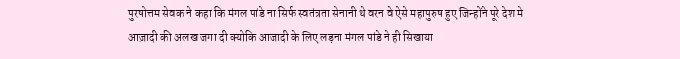पुरषोत्तम सेवक ने कहा कि मंगल पांडे ना सिर्फ स्वतंत्रता सेनानी थे वरन वे ऐसे महापुरुष हुए जिन्होंने पूरे देश मे आज़ादी की अलख जगा दी क्योकि आजादी के लिए लड़ना मंगल पांडे ने ही सिखाया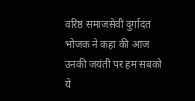वरिष्ठ समाजसेवी दुर्गादत भोजक ने कहा की आज उनकी जयंती पर हम सबको ये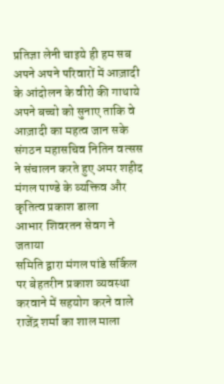प्रतिज्ञा लेनी चाइये ही हम सब अपने अपने परिवारों में आज़ादी के आंदोलन के वीरो की गाथाये अपने बच्चो को सुनाए ताकि वे आज़ादी का महत्व जान सके
संगठन महासचिव नितिन वत्सस ने संचालन करते हुए अमर शहीद मंगल पाण्डे के व्यक्तिव और कृतित्व प्रकाश डाला
आभार शिवरतन सेवग ने जताया
समिति द्वारा मंगल पांडे सर्किल पर बेहतरीन प्रकाश व्यवस्था करवाने में सहयोग करने वाले राजेंद्र शर्मा का शाल माला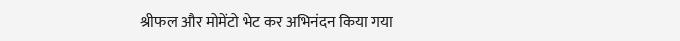श्रीफल और मोमेंटो भेट कर अभिनंदन किया गया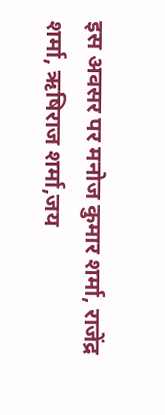इस अवसर पर मनोज कुमार शर्मा, राजेंद्र शर्मा, ऋषिराज शर्मा,जय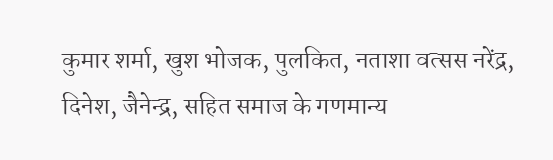कुमार शर्मा, खुश भोजक, पुलकित, नताशा वत्सस नरेंद्र, दिनेश, जैनेन्द्र, सहित समाज के गणमान्य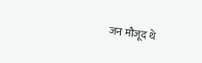जन मौजूद थे